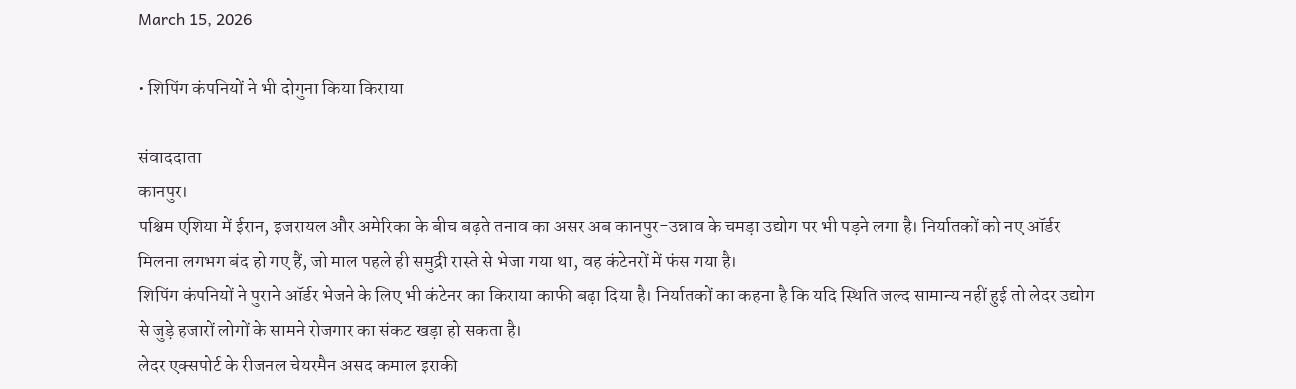March 15, 2026

• शिपिंग कंपनियों ने भी दोगुना किया किराया

संवाददाता
कानपुर।
पश्चिम एशिया में ईरान, इजरायल और अमेरिका के बीच बढ़ते तनाव का असर अब कानपुर-उन्नाव के चमड़ा उद्योग पर भी पड़ने लगा है। निर्यातकों को नए ऑर्डर मिलना लगभग बंद हो गए हैं, जो माल पहले ही समुद्री रास्ते से भेजा गया था, वह कंटेनरों में फंस गया है।
शिपिंग कंपनियों ने पुराने ऑर्डर भेजने के लिए भी कंटेनर का किराया काफी बढ़ा दिया है। निर्यातकों का कहना है कि यदि स्थिति जल्द सामान्य नहीं हुई तो लेदर उद्योग से जुड़े हजारों लोगों के सामने रोजगार का संकट खड़ा हो सकता है।
लेदर एक्सपोर्ट के रीजनल चेयरमैन असद कमाल इराकी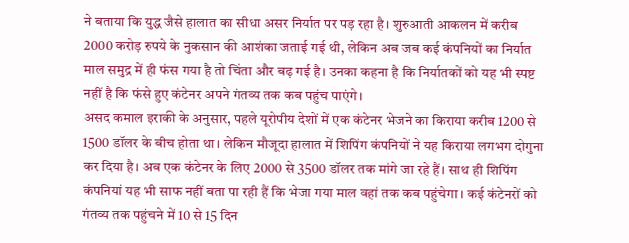ने बताया कि युद्ध जैसे हालात का सीधा असर निर्यात पर पड़ रहा है। शुरुआती आकलन में करीब 2000 करोड़ रुपये के नुकसान की आशंका जताई गई थी, लेकिन अब जब कई कंपनियों का निर्यात माल समुद्र में ही फंस गया है तो चिंता और बढ़ गई है। उनका कहना है कि निर्यातकों को यह भी स्पष्ट नहीं है कि फंसे हुए कंटेनर अपने गंतव्य तक कब पहुंच पाएंगे।
असद कमाल इराकी के अनुसार, पहले यूरोपीय देशों में एक कंटेनर भेजने का किराया करीब 1200 से 1500 डॉलर के बीच होता था। लेकिन मौजूदा हालात में शिपिंग कंपनियों ने यह किराया लगभग दोगुना कर दिया है। अब एक कंटेनर के लिए 2000 से 3500 डॉलर तक मांगे जा रहे हैं। साथ ही शिपिंग कंपनियां यह भी साफ नहीं बता पा रही हैं कि भेजा गया माल वहां तक कब पहुंचेगा। कई कंटेनरों को गंतव्य तक पहुंचने में 10 से 15 दिन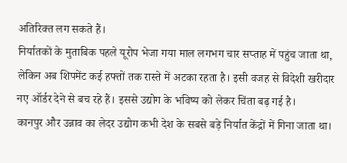अतिरिक्त लग सकते हैं।
निर्यातकों के मुताबिक पहले यूरोप भेजा गया माल लगभग चार सप्ताह में पहुंच जाता था, लेकिन अब शिपमेंट कई हफ्तों तक रास्ते में अटका रहता है। इसी वजह से विदेशी खरीदार नए ऑर्डर देने से बच रहे हैं। इससे उद्योग के भविष्य को लेकर चिंता बढ़ गई है।
कानपुर और उन्नाव का लेदर उद्योग कभी देश के सबसे बड़े निर्यात केंद्रों में गिना जाता था।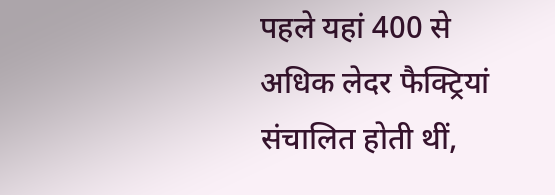पहले यहां 400 से अधिक लेदर फैक्ट्रियां संचालित होती थीं,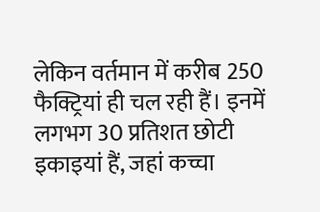लेकिन वर्तमान में करीब 250 फैक्ट्रियां ही चल रही हैं। इनमें लगभग 30 प्रतिशत छोटी इकाइयां हैं, जहां कच्चा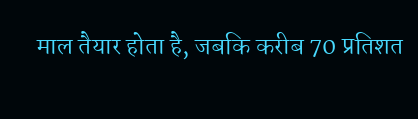माल तैयार होता है, जबकि करीब 70 प्रतिशत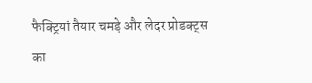फैक्ट्रियां तैयार चमड़े और लेदर प्रोडक्ट्स का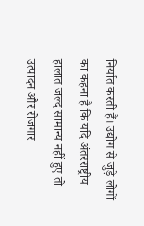निर्यात करती हैं। उद्योग से जुड़े लोगों का कहना है कि यदि अंतरराष्ट्रीय हालात जल्द सामान्य नहीं हुए तो उत्पादन और रोजगार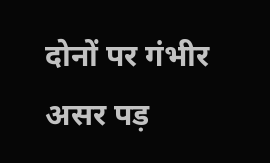दोनों पर गंभीर असर पड़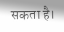सकता है।